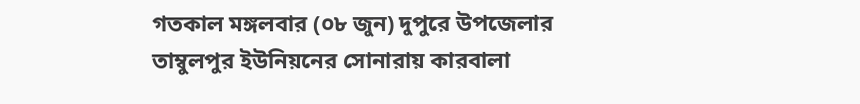গতকাল মঙ্গলবার (০৮ জুন) দুপুরে উপজেলার তাম্বুলপুর ইউনিয়নের সোনারায় কারবালা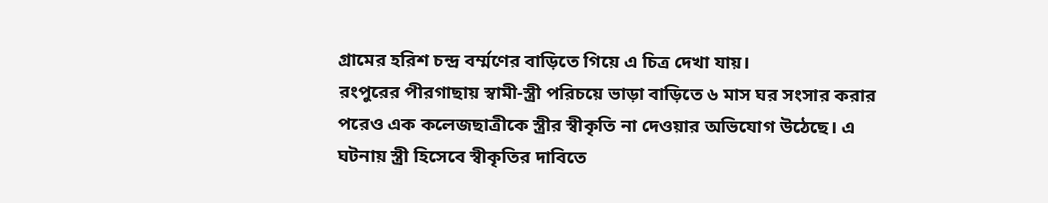গ্রামের হরিশ চন্দ্র বর্ম্মণের বাড়িতে গিয়ে এ চিত্র দেখা যায়।
রংপুরের পীরগাছায় স্বামী-স্ত্রী পরিচয়ে ভাড়া বাড়িতে ৬ মাস ঘর সংসার করার পরেও এক কলেজছাত্রীকে স্ত্রীর স্বীকৃতি না দেওয়ার অভিযোগ উঠেছে। এ ঘটনায় স্ত্রী হিসেবে স্বীকৃতির দাবিতে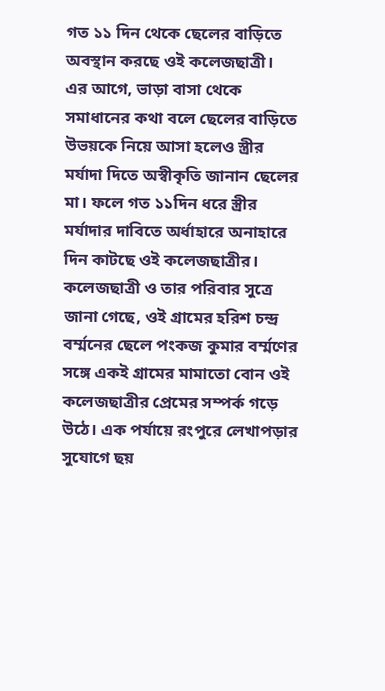গত ১১ দিন থেকে ছেলের বাড়িতে অবস্থান করছে ওই কলেজছাত্রী।
এর আগে, ভাড়া বাসা থেকে সমাধানের কথা বলে ছেলের বাড়িতে উভয়কে নিয়ে আসা হলেও স্ত্রীর মর্যাদা দিতে অস্বীকৃতি জানান ছেলের মা। ফলে গত ১১দিন ধরে স্ত্রীর মর্যাদার দাবিতে অর্ধাহারে অনাহারে দিন কাটছে ওই কলেজছাত্রীর।
কলেজছাত্রী ও তার পরিবার সুত্রে জানা গেছে, ওই গ্রামের হরিশ চন্দ্র বর্ম্মনের ছেলে পংকজ কুমার বর্ম্মণের সঙ্গে একই গ্রামের মামাতো বোন ওই কলেজছাত্রীর প্রেমের সম্পর্ক গড়ে উঠে। এক পর্যায়ে রংপুরে লেখাপড়ার সুযোগে ছয়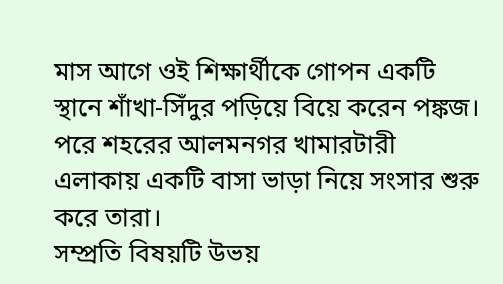মাস আগে ওই শিক্ষার্থীকে গোপন একটি স্থানে শাঁখা-সিঁদুর পড়িয়ে বিয়ে করেন পঙ্কজ। পরে শহরের আলমনগর খামারটারী এলাকায় একটি বাসা ভাড়া নিয়ে সংসার শুরু করে তারা।
সম্প্রতি বিষয়টি উভয়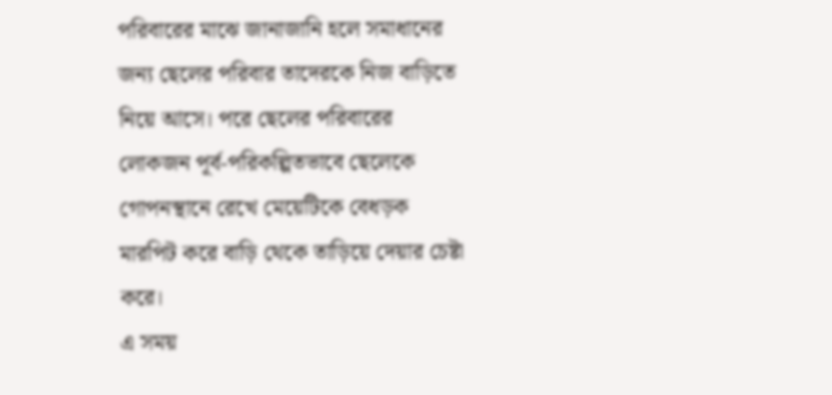পরিবারের মাঝে জানাজানি হলে সমাধানের জন্য ছেলের পরিবার তাদেরকে নিজ বাড়িতে নিয়ে আসে। পরে ছেলের পরিবারের লোকজন পূর্ব-পরিকল্পিতভাবে ছেলেকে গোপনস্থানে রেখে মেয়েটিকে বেধড়ক মারপিট করে বাড়ি থেকে তাড়িয়ে দেয়ার চেষ্টা করে।
এ সময়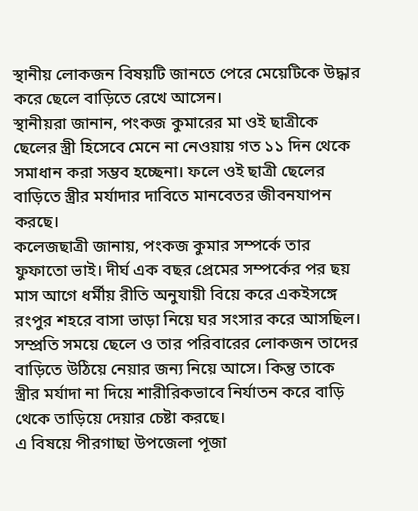স্থানীয় লোকজন বিষয়টি জানতে পেরে মেয়েটিকে উদ্ধার করে ছেলে বাড়িতে রেখে আসেন।
স্থানীয়রা জানান, পংকজ কুমারের মা ওই ছাত্রীকে ছেলের স্ত্রী হিসেবে মেনে না নেওয়ায় গত ১১ দিন থেকে সমাধান করা সম্ভব হচ্ছেনা। ফলে ওই ছাত্রী ছেলের বাড়িতে স্ত্রীর মর্যাদার দাবিতে মানবেতর জীবনযাপন করছে।
কলেজছাত্রী জানায়, পংকজ কুমার সম্পর্কে তার ফুফাতো ভাই। দীর্ঘ এক বছর প্রেমের সম্পর্কের পর ছয় মাস আগে ধর্মীয় রীতি অনুযায়ী বিয়ে করে একইসঙ্গে রংপুর শহরে বাসা ভাড়া নিয়ে ঘর সংসার করে আসছিল। সম্প্রতি সময়ে ছেলে ও তার পরিবারের লোকজন তাদের বাড়িতে উঠিয়ে নেয়ার জন্য নিয়ে আসে। কিন্তু তাকে স্ত্রীর মর্যাদা না দিয়ে শারীরিকভাবে নির্যাতন করে বাড়ি থেকে তাড়িয়ে দেয়ার চেষ্টা করছে।
এ বিষয়ে পীরগাছা উপজেলা পূজা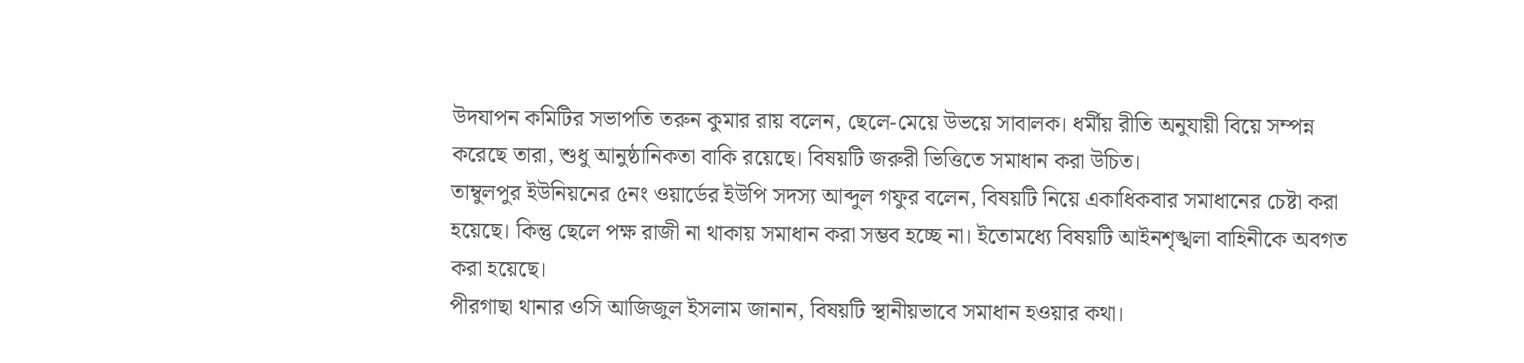উদযাপন কমিটির সভাপতি তরুন কুমার রায় বলেন, ছেলে-মেয়ে উভয়ে সাবালক। ধর্মীয় রীতি অনুযায়ী বিয়ে সম্পন্ন করেছে তারা, শুধু আনুষ্ঠানিকতা বাকি রয়েছে। বিষয়টি জরুরী ভিত্তিতে সমাধান করা উচিত।
তাম্বুলপুর ইউনিয়নের ৫নং ওয়ার্ডের ইউপি সদস্য আব্দুল গফুর বলেন, বিষয়টি নিয়ে একাধিকবার সমাধানের চেষ্টা করা হয়েছে। কিন্তু ছেলে পক্ষ রাজী না থাকায় সমাধান করা সম্ভব হচ্ছে না। ইতোমধ্যে বিষয়টি আইনশৃঙ্খলা বাহিনীকে অবগত করা হয়েছে।
পীরগাছা থানার ওসি আজিজুল ইসলাম জানান, বিষয়টি স্থানীয়ভাবে সমাধান হওয়ার কথা।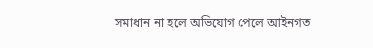সমাধান না হলে অভিযোগ পেলে আইনগত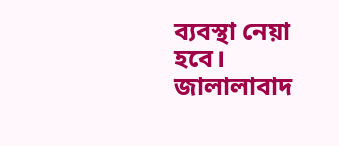ব্যবস্থা নেয়া হবে।
জালালাবাদ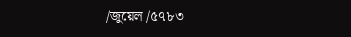/জুয়েল /৫৭৮৩